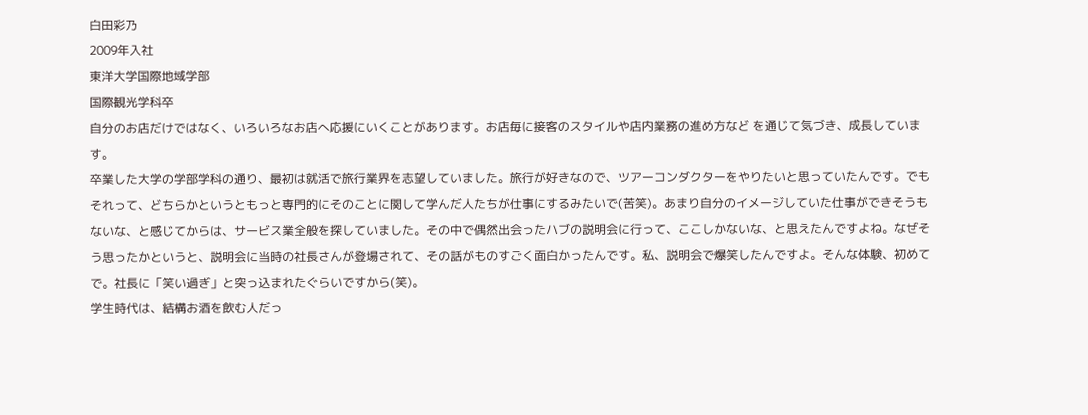白田彩乃
2009年入社
東洋大学国際地域学部
国際観光学科卒
自分のお店だけではなく、いろいろなお店へ応援にいくことがあります。お店毎に接客のスタイルや店内業務の進め方など を通じて気づき、成長しています。
卒業した大学の学部学科の通り、最初は就活で旅行業界を志望していました。旅行が好きなので、ツアーコンダクターをやりたいと思っていたんです。でもそれって、どちらかというともっと専門的にそのことに関して学んだ人たちが仕事にするみたいで(苦笑)。あまり自分のイメージしていた仕事ができそうもないな、と感じてからは、サービス業全般を探していました。その中で偶然出会ったハブの説明会に行って、ここしかないな、と思えたんですよね。なぜそう思ったかというと、説明会に当時の社長さんが登場されて、その話がものすごく面白かったんです。私、説明会で爆笑したんですよ。そんな体験、初めてで。社長に「笑い過ぎ」と突っ込まれたぐらいですから(笑)。
学生時代は、結構お酒を飲む人だっ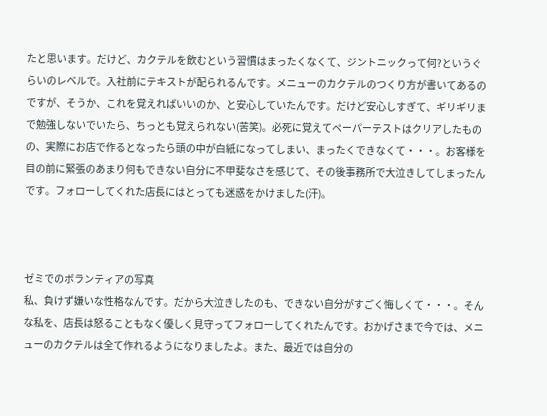たと思います。だけど、カクテルを飲むという習慣はまったくなくて、ジントニックって何?というぐらいのレベルで。入社前にテキストが配られるんです。メニューのカクテルのつくり方が書いてあるのですが、そうか、これを覚えればいいのか、と安心していたんです。だけど安心しすぎて、ギリギリまで勉強しないでいたら、ちっとも覚えられない(苦笑)。必死に覚えてペーパーテストはクリアしたものの、実際にお店で作るとなったら頭の中が白紙になってしまい、まったくできなくて・・・。お客様を目の前に緊張のあまり何もできない自分に不甲斐なさを感じて、その後事務所で大泣きしてしまったんです。フォローしてくれた店長にはとっても迷惑をかけました(汗)。



ゼミでのボランティアの写真
私、負けず嫌いな性格なんです。だから大泣きしたのも、できない自分がすごく悔しくて・・・。そんな私を、店長は怒ることもなく優しく見守ってフォローしてくれたんです。おかげさまで今では、メニューのカクテルは全て作れるようになりましたよ。また、最近では自分の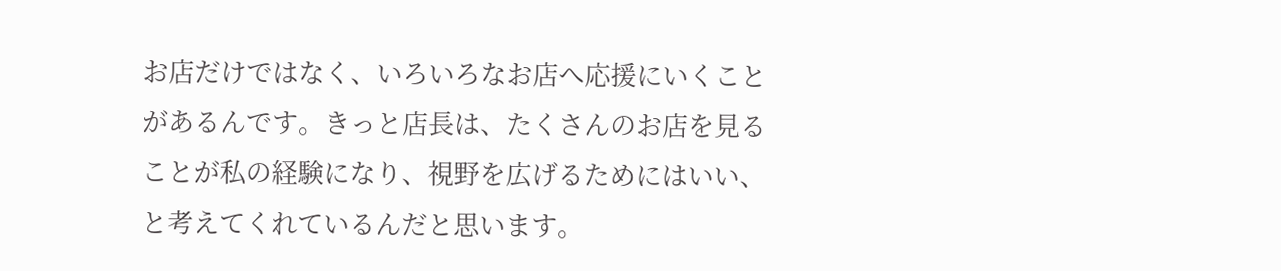お店だけではなく、いろいろなお店へ応援にいくことがあるんです。きっと店長は、たくさんのお店を見ることが私の経験になり、視野を広げるためにはいい、と考えてくれているんだと思います。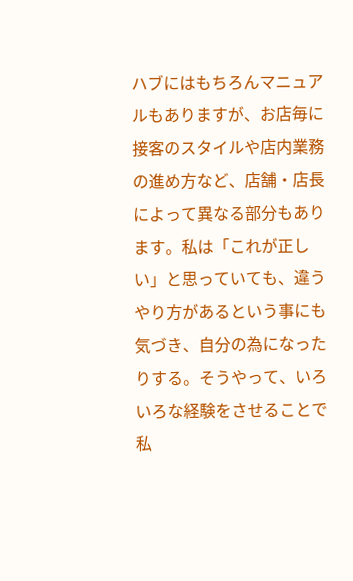ハブにはもちろんマニュアルもありますが、お店毎に接客のスタイルや店内業務の進め方など、店舗・店長によって異なる部分もあります。私は「これが正しい」と思っていても、違うやり方があるという事にも気づき、自分の為になったりする。そうやって、いろいろな経験をさせることで私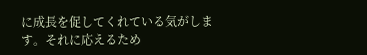に成長を促してくれている気がします。それに応えるため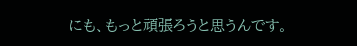にも、もっと頑張ろうと思うんです。